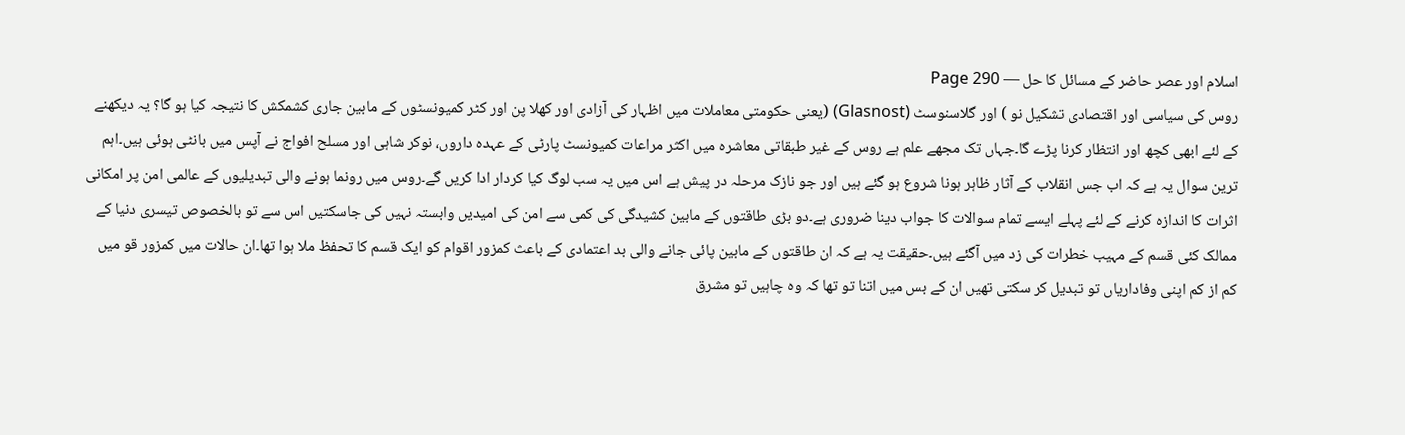اسلام اور عصر حاضر کے مسائل کا حل — Page 290
روس کی سیاسی اور اقتصادی تشکیل نو ) اور گلاسنوسٹ (Glasnost) (یعنی حکومتی معاملات میں اظہار کی آزادی اور کھلا پن اور کٹر کمیونسٹوں کے مابین جاری کشمکش کا نتیجہ کیا ہو گا؟ یہ دیکھنے کے لئے ابھی کچھ اور انتظار کرنا پڑے گا۔جہاں تک مجھے علم ہے روس کے غیر طبقاتی معاشرہ میں اکثر مراعات کمیونسٹ پارٹی کے عہدہ داروں، نوکر شاہی اور مسلح افواج نے آپس میں بانٹی ہوئی ہیں۔اہم ترین سوال یہ ہے کہ اب جس انقلاب کے آثار ظاہر ہونا شروع ہو گئے ہیں اور جو نازک مرحلہ در پیش ہے اس میں یہ سب لوگ کیا کردار ادا کریں گے۔روس میں رونما ہونے والی تبدیلیوں کے عالمی امن پر امکانی اثرات کا اندازہ کرنے کے لئے پہلے ایسے تمام سوالات کا جواب دینا ضروری ہے۔دو بڑی طاقتوں کے مابین کشیدگی کی کمی سے امن کی امیدیں وابستہ نہیں کی جاسکتیں اس سے تو بالخصوص تیسری دنیا کے ممالک کئی قسم کے مہیب خطرات کی زد میں آگئے ہیں۔حقیقت یہ ہے کہ ان طاقتوں کے مابین پائی جانے والی بد اعتمادی کے باعث کمزور اقوام کو ایک قسم کا تحفظ ملا ہوا تھا۔ان حالات میں کمزور قو میں کم از کم اپنی وفاداریاں تو تبدیل کر سکتی تھیں ان کے بس میں اتنا تو تھا کہ وہ چاہیں تو مشرق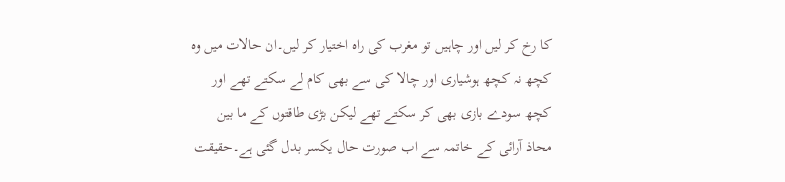کا رخ کر لیں اور چاہیں تو مغرب کی راہ اختیار کر لیں۔ان حالات میں وہ کچھ نہ کچھ ہوشیاری اور چالا کی سے بھی کام لے سکتے تھے اور کچھ سودے بازی بھی کر سکتے تھے لیکن بڑی طاقتوں کے ما بین محاذ آرائی کے خاتمہ سے اب صورت حال یکسر بدل گئی ہے۔حقیقت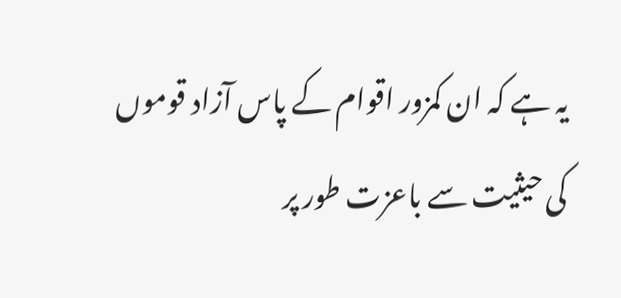یہ ہے کہ ان کمزور اقوام کے پاس آزاد قوموں کی حیثیت سے باعزت طور پر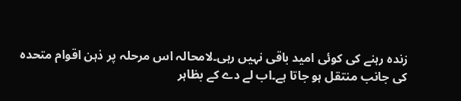زندہ رہنے کی کوئی امید باقی نہیں رہی۔لامحالہ اس مرحلہ پر ذہن اقوام متحدہ کی جانب منتقل ہو جاتا ہے۔اب لے دے کے بظاہر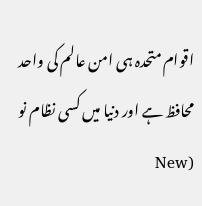اقوام متحدہ ہی امن عالم کی واحد محافظ ہے اور دنیا میں کسی نظام نو (New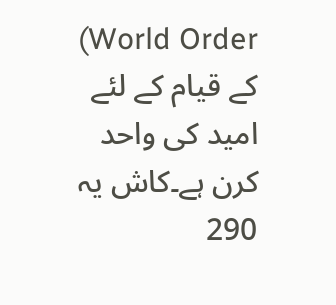World Order) کے قیام کے لئے امید کی واحد کرن ہے۔کاش یہ 290